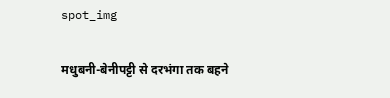spot_img

मधुबनी-बेनीपट्टी से दरभंगा तक बहने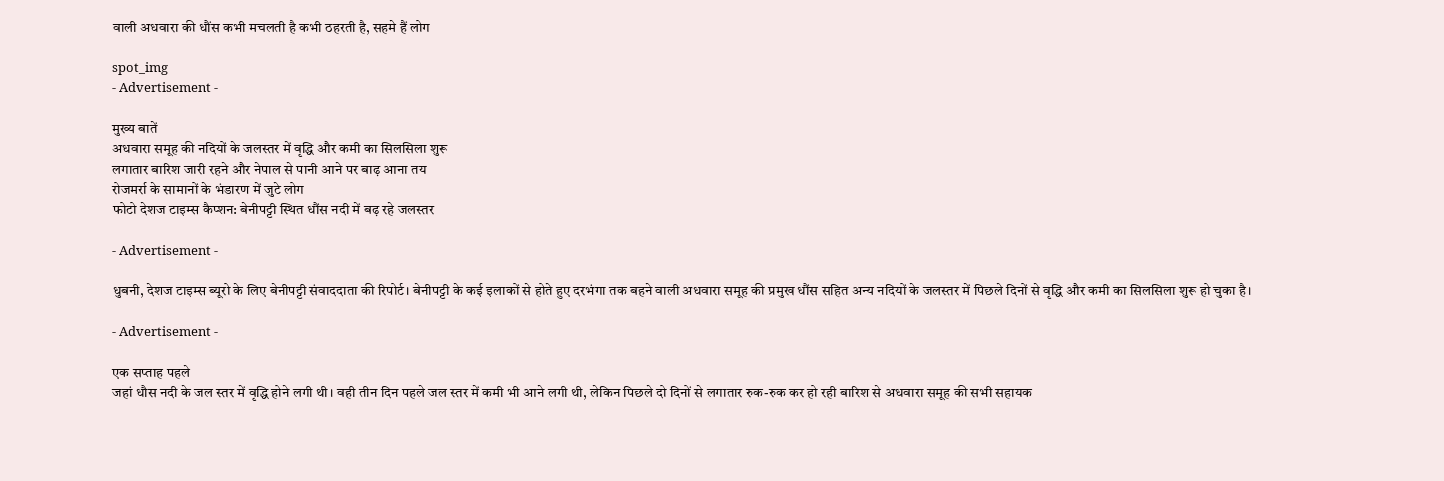वाली अधवारा की धौंस कभी मचलती है कभी ठहरती है, सहमे हैं लोग

spot_img
- Advertisement -

मुख्य बातें
अधवारा समूह की नदियों के जलस्तर में वृद्धि और कमी का सिलसिला शुरू
लगातार बारिश जारी रहने और नेपाल से पानी आने पर बाढ़ आना तय
रोजमर्रा के सामानों के भंडारण में जुटे लोग
फोटो देशज टाइम्स कैप्शन: बेनीपट्टी स्थित धौंस नदी में बढ़ रहे जलस्तर

- Advertisement -

धुबनी, देशज टाइम्स ब्यूरो के लिए बेनीपट्टी संवाददाता की रिपोर्ट। बेनीपट्टी के कई इलाकों से होते हुए दरभंगा तक बहने वाली अधवारा समूह की प्रमुख धौंस सहित अन्य नदियों के जलस्तर में पिछले दिनों से वृद्धि और कमी का सिलसिला शुरू हो चुका है।

- Advertisement -

एक सप्ताह पहले
जहां धौस नदी के जल स्तर में वृद्धि होने लगी थी। वही तीन दिन पहले जल स्तर में कमी भी आने लगी थी, लेकिन पिछले दो दिनों से लगातार रुक-रुक कर हो रही बारिश से अधवारा समूह की सभी सहायक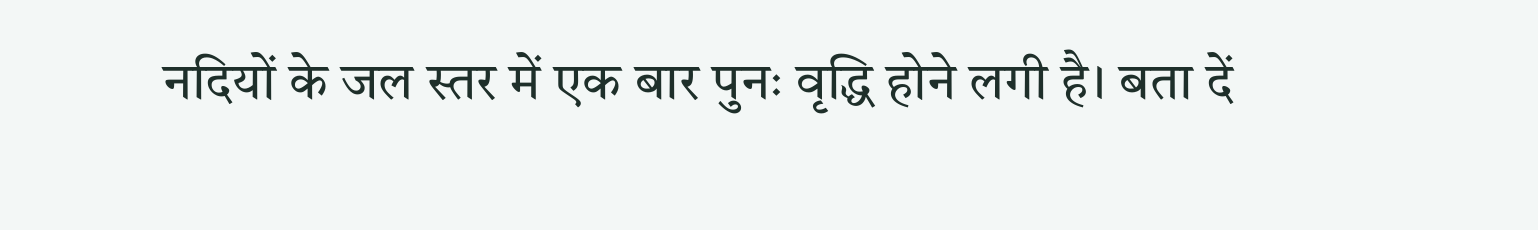नदियों के जल स्तर में एक बार पुनः वृद्धि होने लगी है। बता दें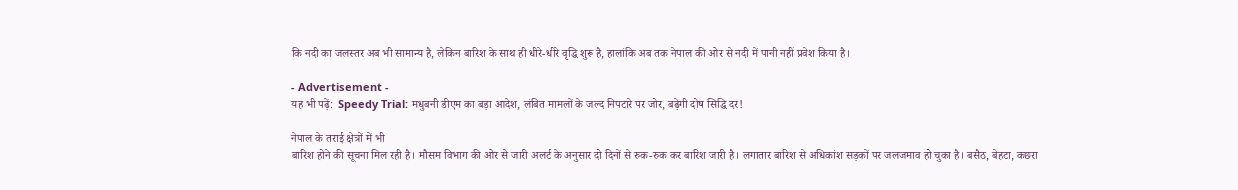कि नदी का जलस्तर अब भी सामान्य है, लेकिन बारिश के साथ ही धीरे-धीरे वृद्धि शुरू है, हालांकि अब तक नेपाल की ओर से नदी में पानी नहीं प्रवेश किया है।

- Advertisement -
यह भी पढ़ें:  Speedy Trial: मधुबनी डीएम का बड़ा आदेश, लंबित मामलों के जल्द निपटारे पर जोर, बढ़ेगी दोष सिद्धि दर!

नेपाल के तराई क्षेत्रों में भी
बारिश होने की सूचना मिल रही है। मौसम विभाग की ओर से जारी अलर्ट के अनुसार दो दिनों से रुक-रुक कर बारिश जारी है। लगातार बारिश से अधिकांश सड़कों पर जलजमाव हो चुका है। बसैठ, बेहटा, कछरा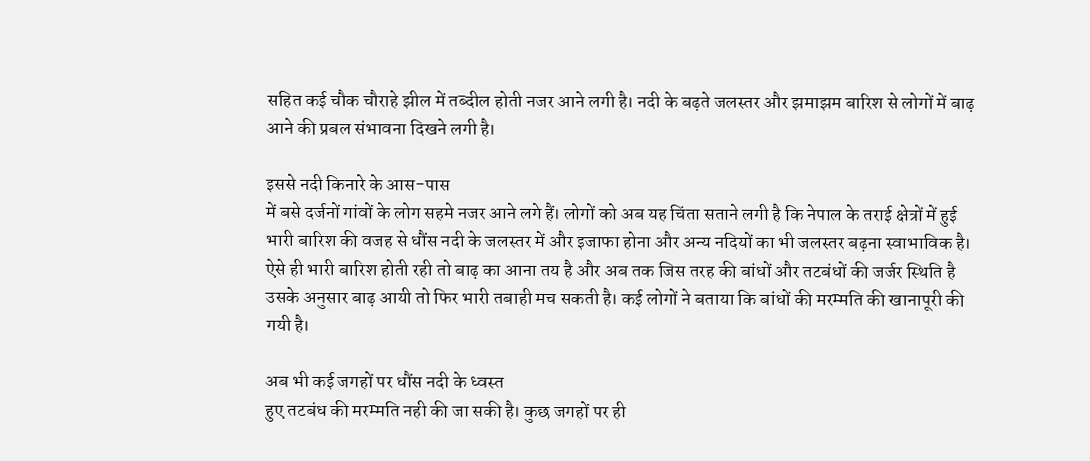सहित कई चौक चौराहे झील में तब्दील होती नजर आने लगी है। नदी के बढ़ते जलस्तर और झमाझम बारिश से लोगों में बाढ़ आने की प्रबल संभावना दिखने लगी है।

इससे नदी किनारे के आस-पास
में बसे दर्जनों गांवों के लोग सहमे नजर आने लगे हैं। लोगों को अब यह चिंता सताने लगी है कि नेपाल के तराई क्षेत्रों में हुई भारी बारिश की वजह से धौंस नदी के जलस्तर में और इजाफा होना और अन्य नदियों का भी जलस्तर बढ़ना स्वाभाविक है। ऐसे ही भारी बारिश होती रही तो बाढ़ का आना तय है और अब तक जिस तरह की बांधों और तटबंधों की जर्जर स्थिति है उसके अनुसार बाढ़ आयी तो फिर भारी तबाही मच सकती है। कई लोगों ने बताया कि बांधों की मरम्मति की खानापूरी की गयी है।

अब भी कई जगहों पर धौंस नदी के ध्वस्त
हुए तटबंध की मरम्मति नही की जा सकी है। कुछ जगहों पर ही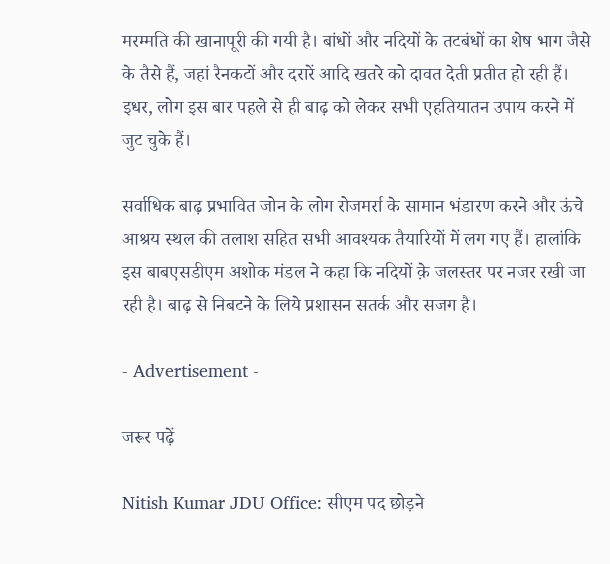मरम्मति की खानापूरी की गयी है। बांधों और नदियों के तटबंधों का शेष भाग जैसे के तैसे हैं, जहां रैनकटों और दरारें आदि खतरे को दावत देती प्रतीत हो रही हैं। इधर, लोग इस बार पहले से ही बाढ़ को लेकर सभी एहतियातन उपाय करने में जुट चुके हैं।

सर्वाधिक बाढ़ प्रभावित जोन के लोग रोजमर्रा के सामान भंडारण करने और ऊंचे आश्रय स्थल की तलाश सहित सभी आवश्यक तैयारियों में लग गए हैं। हालांकि इस बाबएसडीएम अशोक मंडल ने कहा कि नदियों क़े जलस्तर पर नजर रखी जा रही है। बाढ़ से निबटने के लिये प्रशासन सतर्क और सजग है।

- Advertisement -

जरूर पढ़ें

Nitish Kumar JDU Office: सीएम पद छोड़ने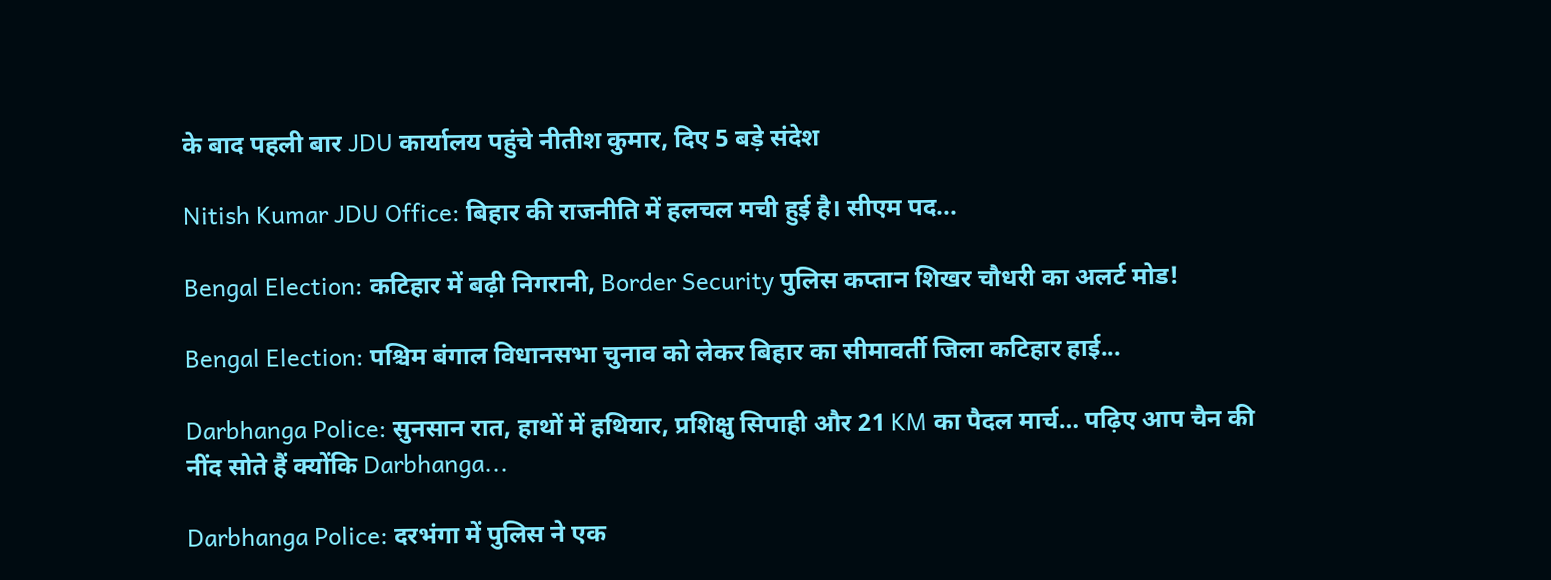के बाद पहली बार JDU कार्यालय पहुंचे नीतीश कुमार, दिए 5 बड़े संदेश

Nitish Kumar JDU Office: बिहार की राजनीति में हलचल मची हुई है। सीएम पद...

Bengal Election: कटिहार में बढ़ी निगरानी, Border Security पुलिस कप्तान शिखर चौधरी का अलर्ट मोड!

Bengal Election: पश्चिम बंगाल विधानसभा चुनाव को लेकर बिहार का सीमावर्ती जिला कटिहार हाई...

Darbhanga Police: सुनसान रात, हाथों में हथियार, प्रशिक्षु सिपाही और 21 KM का पैदल मार्च… पढ़िए आप चैन की नींद सोते हैं क्योंकि Darbhanga...

Darbhanga Police: दरभंगा में पुलिस ने एक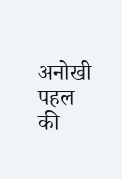अनोखी पहल की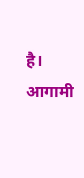है। आगामी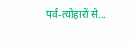पर्व-त्योहारों से...